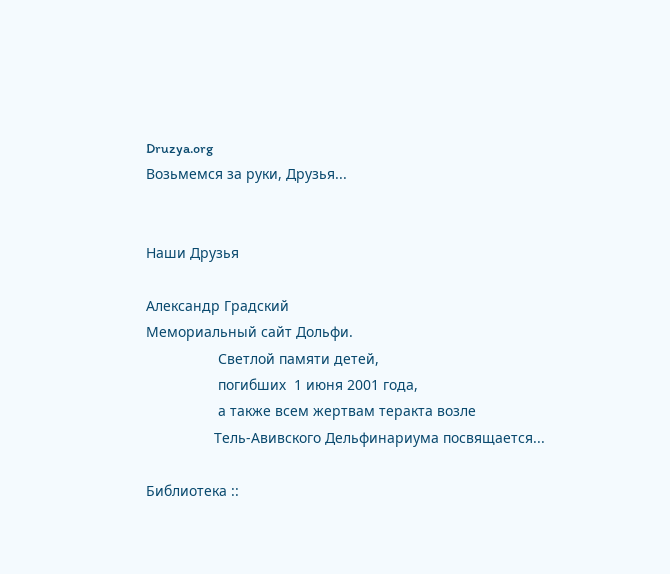Druzya.org
Возьмемся за руки, Друзья...


Наши Друзья

Александр Градский
Мемориальный сайт Дольфи.
                  Светлой памяти детей,
                  погибших  1 июня 2001 года,
                  а также всем жертвам теракта возле
                 Тель-Авивского Дельфинариума посвящается...

Библиотека ::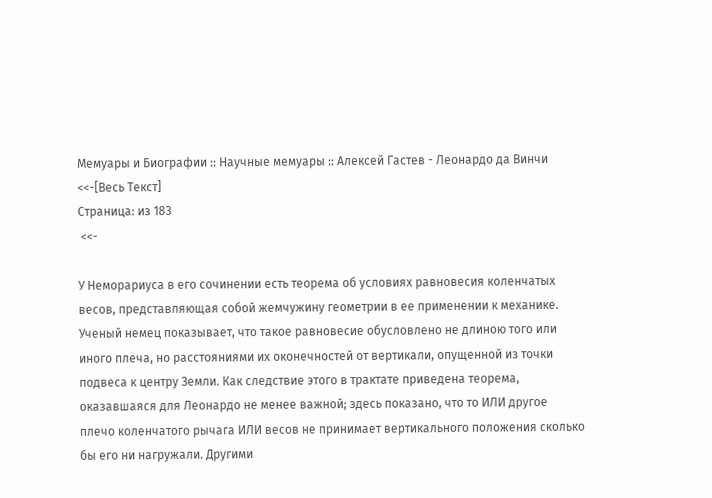Мемуары и Биографии :: Научные мемуары :: Алексей Гастев - Леонардо да Винчи
<<-[Весь Текст]
Страница: из 183
 <<-

У Неморариуса в его сочинении есть теорема об условиях равновесия коленчатых
весов, представляющая собой жемчужину геометрии в ее применении к механике.
Ученый немец показывает, что такое равновесие обусловлено не длиною того или
иного плеча, но расстояниями их оконечностей от вертикали, опущенной из точки
подвеса к центру Земли. Как следствие этого в трактате приведена теорема,
оказавшаяся для Леонардо не менее важной; здесь показано, что то ИЛИ другое
плечо коленчатого рычага ИЛИ весов не принимает вертикального положения сколько
бы его ни нагружали. Другими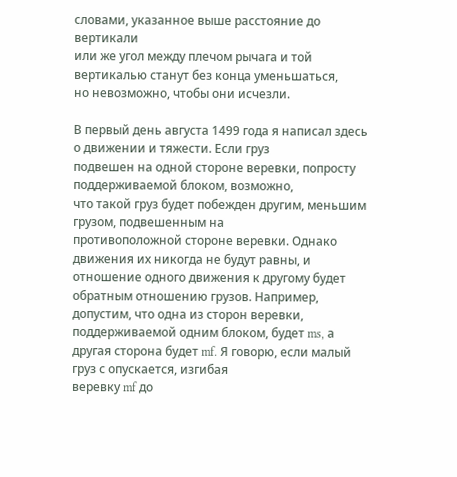словами, указанное выше расстояние до вертикали
или же угол между плечом рычага и той вертикалью станут без конца уменьшаться,
но невозможно, чтобы они исчезли.

В первый день августа 1499 года я написал здесь о движении и тяжести. Если груз
подвешен на одной стороне веревки, попросту поддерживаемой блоком, возможно,
что такой груз будет побежден другим, меньшим грузом, подвешенным на
противоположной стороне веревки. Однако движения их никогда не будут равны, и
отношение одного движения к другому будет обратным отношению грузов. Например,
допустим, что одна из сторон веревки, поддерживаемой одним блоком, будет ms, а
другая сторона будет mf. Я говорю, если малый груз с опускается, изгибая
веревку mf до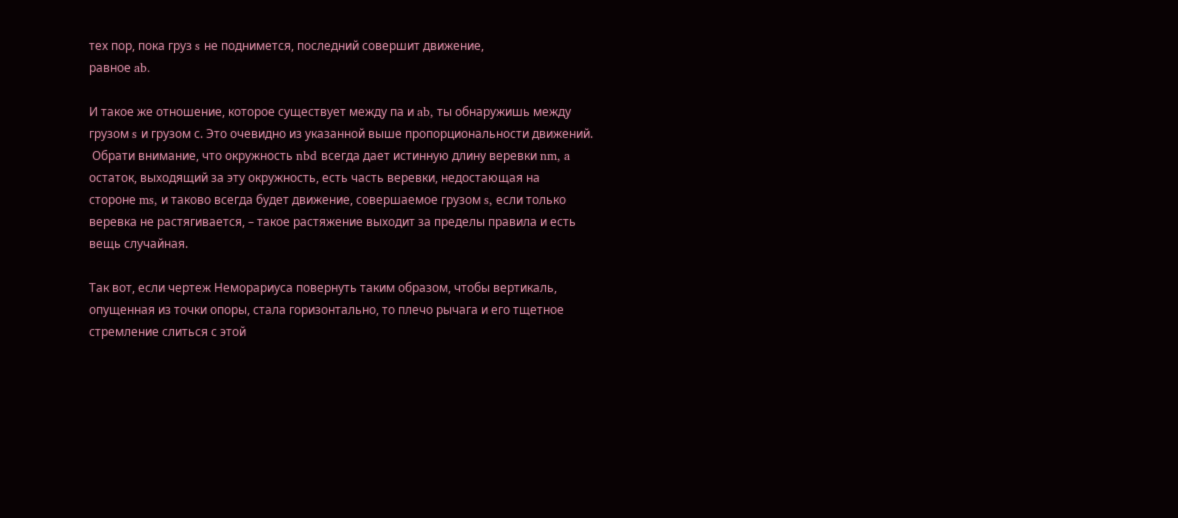тех пор, пока груз s не поднимется, последний совершит движение,
равное ab.

И такое же отношение, которое существует между па и ab, ты обнаружишь между
грузом s и грузом с. Это очевидно из указанной выше пропорциональности движений.
 Обрати внимание, что окружность nbd всегда дает истинную длину веревки nm, a
остаток, выходящий за эту окружность, есть часть веревки, недостающая на
стороне ms, и таково всегда будет движение, совершаемое грузом s, если только
веревка не растягивается, – такое растяжение выходит за пределы правила и есть
вещь случайная.

Так вот, если чертеж Неморариуса повернуть таким образом, чтобы вертикаль,
опущенная из точки опоры, стала горизонтально, то плечо рычага и его тщетное
стремление слиться с этой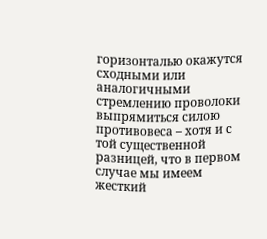горизонталью окажутся сходными или аналогичными
стремлению проволоки выпрямиться силою противовеса – хотя и с той существенной
разницей, что в первом случае мы имеем жесткий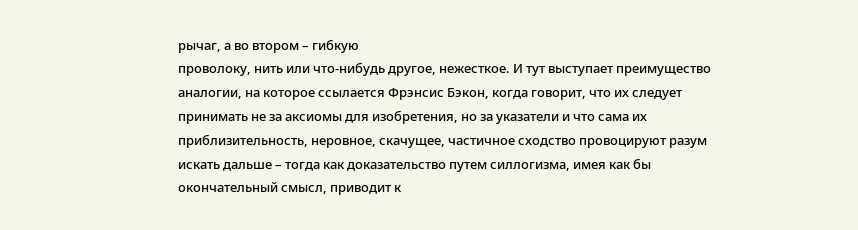рычаг, а во втором – гибкую
проволоку, нить или что-нибудь другое, нежесткое. И тут выступает преимущество
аналогии, на которое ссылается Фрэнсис Бэкон, когда говорит, что их следует
принимать не за аксиомы для изобретения, но за указатели и что сама их
приблизительность, неровное, скачущее, частичное сходство провоцируют разум
искать дальше – тогда как доказательство путем силлогизма, имея как бы
окончательный смысл, приводит к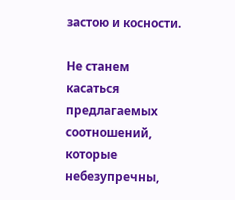застою и косности.

Не станем касаться предлагаемых соотношений, которые небезупречны,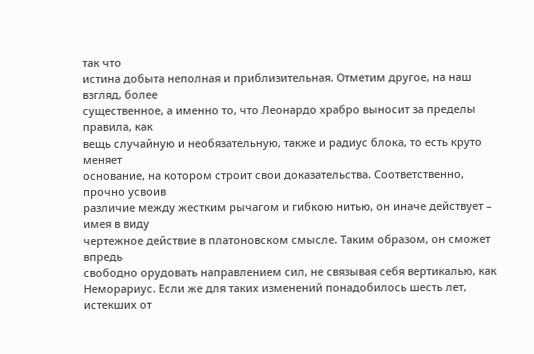так что
истина добыта неполная и приблизительная. Отметим другое, на наш взгляд, более
существенное, а именно то, что Леонардо храбро выносит за пределы правила, как
вещь случайную и необязательную, также и радиус блока, то есть круто меняет
основание, на котором строит свои доказательства. Соответственно, прочно усвоив
различие между жестким рычагом и гибкою нитью, он иначе действует – имея в виду
чертежное действие в платоновском смысле. Таким образом, он сможет впредь
свободно орудовать направлением сил, не связывая себя вертикалью, как
Неморариус. Если же для таких изменений понадобилось шесть лет, истекших от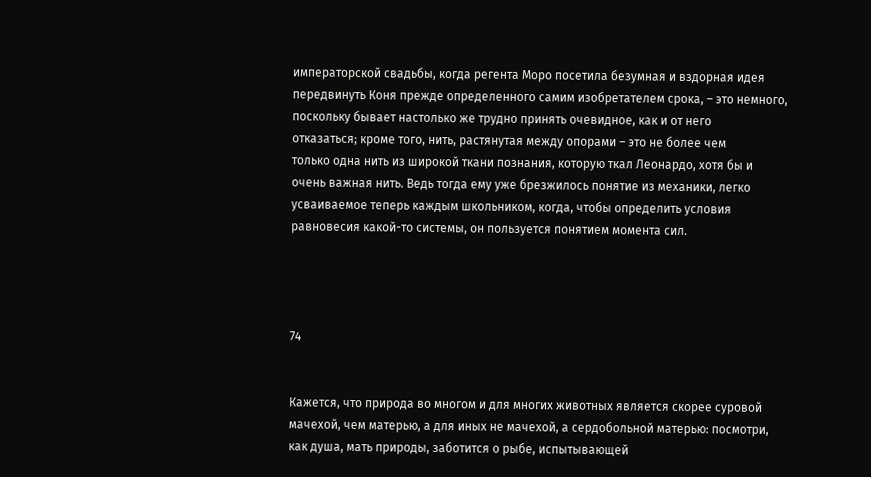императорской свадьбы, когда регента Моро посетила безумная и вздорная идея
передвинуть Коня прежде определенного самим изобретателем срока, – это немного,
поскольку бывает настолько же трудно принять очевидное, как и от него
отказаться; кроме того, нить, растянутая между опорами – это не более чем
только одна нить из широкой ткани познания, которую ткал Леонардо, хотя бы и
очень важная нить. Ведь тогда ему уже брезжилось понятие из механики, легко
усваиваемое теперь каждым школьником, когда, чтобы определить условия
равновесия какой-то системы, он пользуется понятием момента сил.




74


Кажется, что природа во многом и для многих животных является скорее суровой
мачехой, чем матерью, а для иных не мачехой, а сердобольной матерью: посмотри,
как душа, мать природы, заботится о рыбе, испытывающей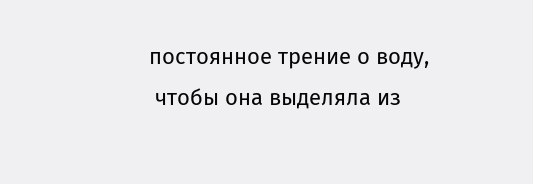постоянное трение о воду,
 чтобы она выделяла из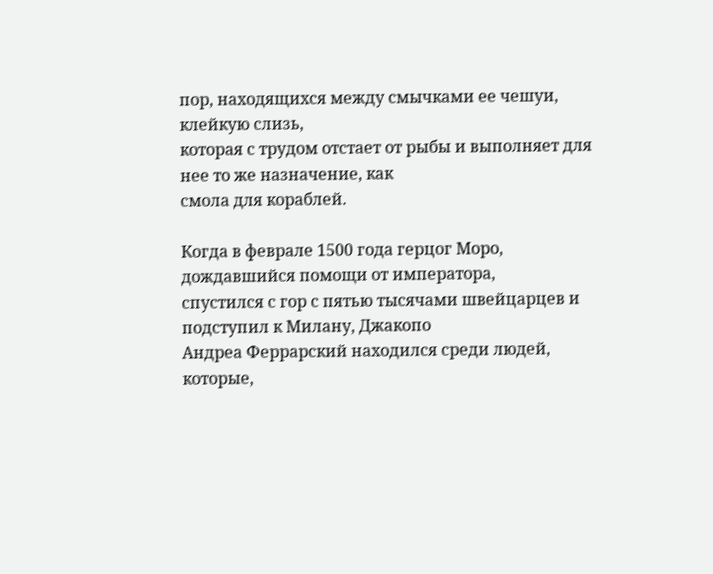пор, находящихся между смычками ее чешуи, клейкую слизь,
которая с трудом отстает от рыбы и выполняет для нее то же назначение, как
смола для кораблей.

Когда в феврале 1500 года герцог Моро, дождавшийся помощи от императора,
спустился с гор с пятью тысячами швейцарцев и подступил к Милану, Джакопо
Андреа Феррарский находился среди людей, которые,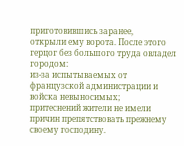приготовившись заранее,
открыли ему ворота. После этого герцог без большого труда овладел городом:
из-за испытываемых от французской администрации и войска невыносимых;
притеснений жители не имели причин препятствовать прежнему своему господину.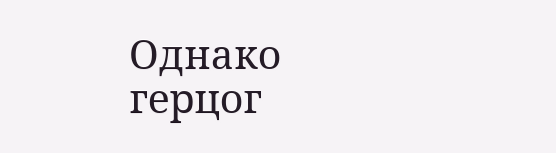Однако герцог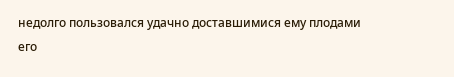недолго пользовался удачно доставшимися ему плодами его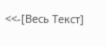<<-[Весь Текст]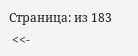Страница: из 183
 <<-